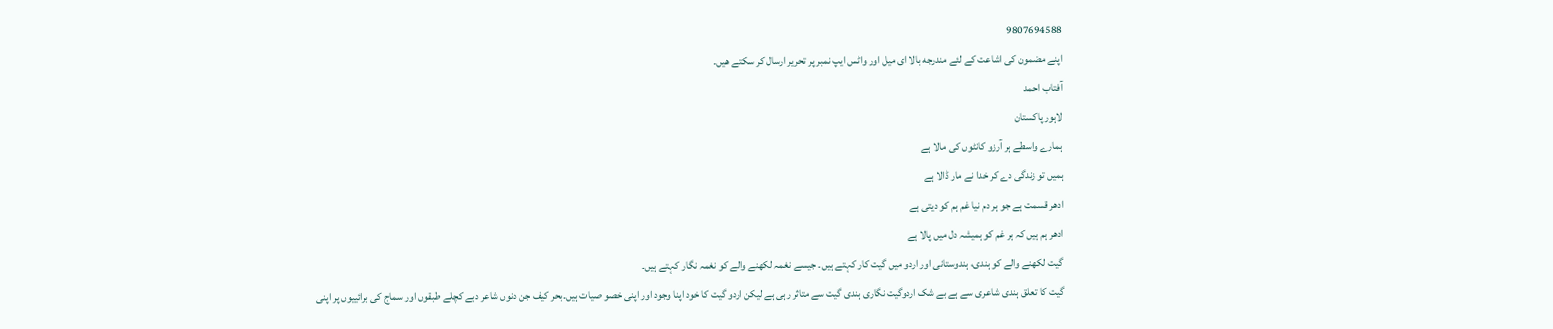9807694588
اپنے مضمون كی اشاعت كے لئے مندرجه بالا ای میل اور واٹس ایپ نمبر پر تحریر ارسال كر سكتے هیں۔
آفتاب احمد
لاہور پاکستان
ہمارے واسطے ہر آرزو کانٹوں کی مالا ہے
ہمیں تو زندگی دے کر خدا نے مار ڈالا ہے
ادھر قسمت ہے جو ہر دم نیا غم ہم کو دیتی ہے
ادھر ہم ہیں کہ ہر غم کو ہمیشہ دل میں پالا ہے
گیت لکھنے والے کو ہندی، ہندوستانی اور اردو میں گیت کار کہتے ہیں۔ جیسے نغمہ لکھنے والے کو نغمہ نگار کہتے ہیں۔
گیت کا تعلق ہندی شاعری سے ہے بے شک اردوگیت نگاری ہندی گیت سے متاثر رہی ہے لیکن اردو گیت کا خود اپنا وجود اور اپنی خصو صیات ہیں۔بحر کیف جن دنوں شاعر دبے کچلے طبقوں اور سماج کی برائییوں پر اپنی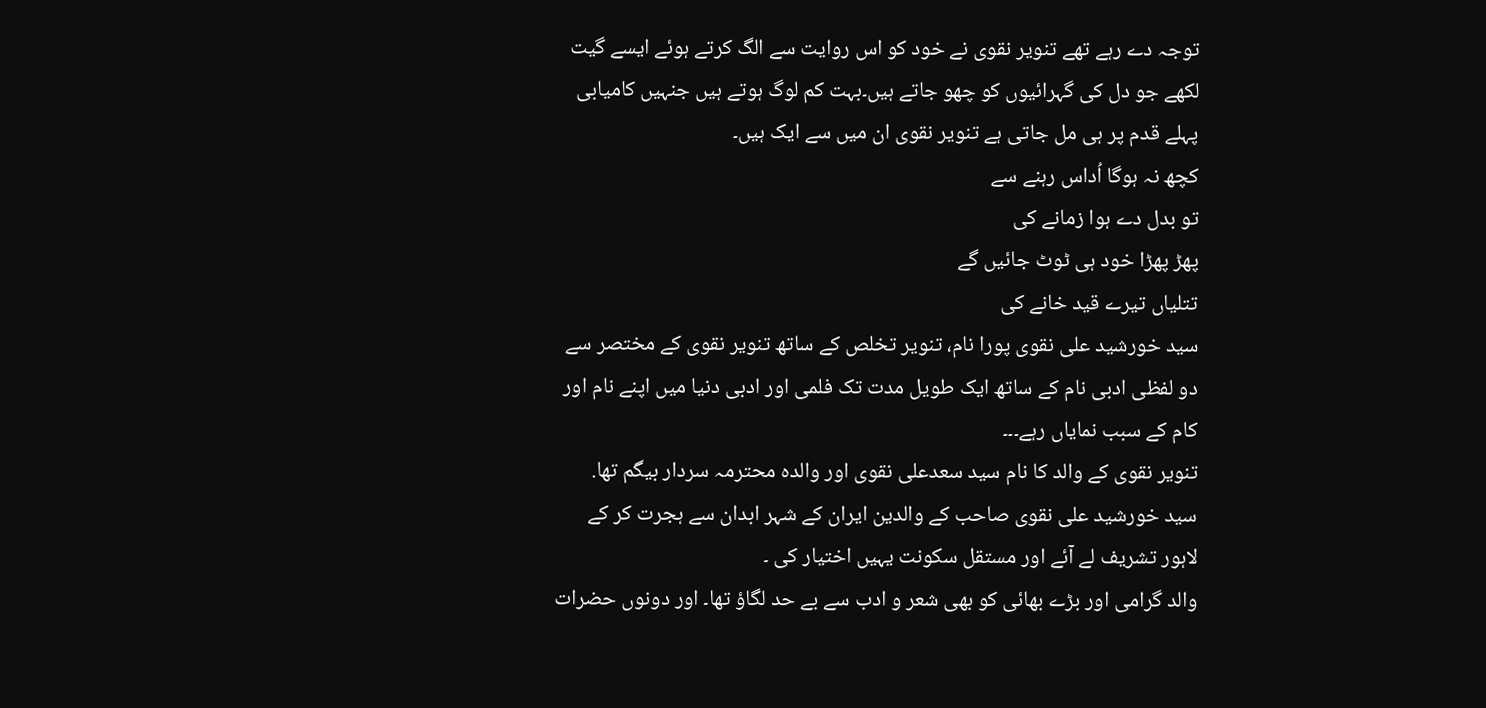توجہ دے رہے تھے تنویر نقوی نے خود کو اس روایت سے الگ کرتے ہوئے ایسے گیت لکھے جو دل کی گہرائیوں کو چھو جاتے ہیں۔بہت کم لوگ ہوتے ہیں جنہیں کامیابی پہلے قدم پر ہی مل جاتی ہے تنویر نقوی ان میں سے ایک ہیں۔
کچھ نہ ہوگا اُداس رہنے سے
تو بدل دے ہوا زمانے کی
پھڑ پھڑا خود ہی ٹوٹ جائیں گے
تتلیاں تیرے قید خانے کی
سید خورشید علی نقوی پورا نام، تنویر تخلص کے ساتھ تنویر نقوی کے مختصر سے دو لفظی ادبی نام کے ساتھ ایک طویل مدت تک فلمی اور ادبی دنیا میں اپنے نام اور کام کے سبب نمایاں رہے۔۔۔
تنویر نقوی کے والد کا نام سید سعدعلی نقوی اور والدہ محترمہ سردار بیگم تھا.
سید خورشید علی نقوی صاحب کے والدین ایران کے شہر ابدان سے ہجرت کر کے لاہور تشریف لے آئے اور مستقل سکونت یہیں اختیار کی ۔
والد گرامی اور بڑے بھائی کو بھی شعر و ادب سے بے حد لگاؤ تھا۔ اور دونوں حضرات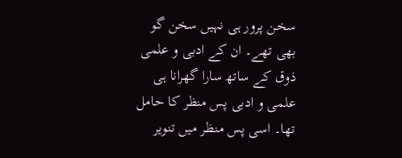سخن پرور ہی نہیں سخن گو بھی تھے۔ ان کے ادبی و علمی ذوق کے ساتھ سارا گھرانا ہی علمی و ادبی پس منظر کا حامل تھا۔ اسی پس منظر میں تنویر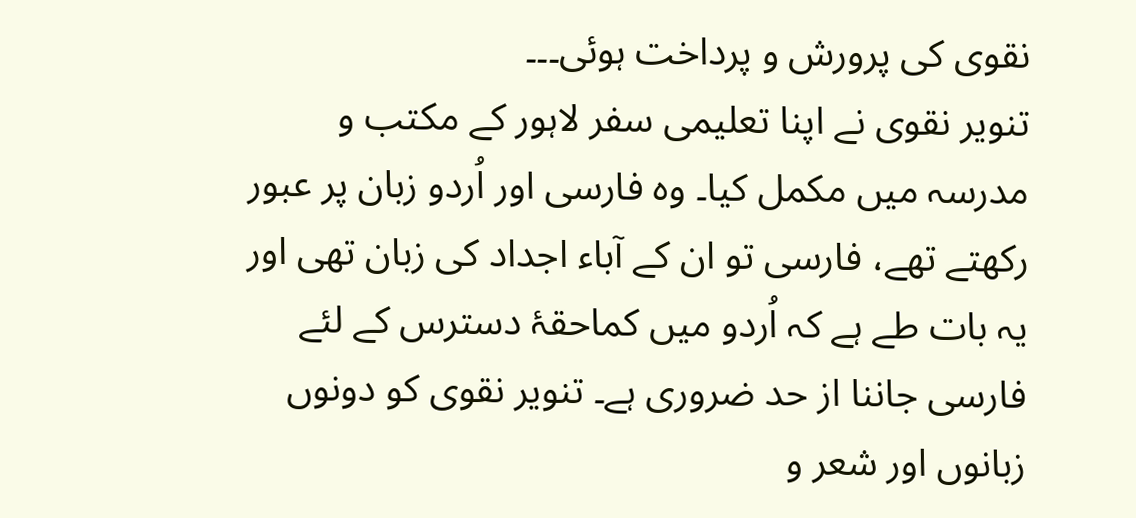نقوی کی پرورش و پرداخت ہوئی۔۔۔
تنویر نقوی نے اپنا تعلیمی سفر لاہور کے مکتب و مدرسہ میں مکمل کیا۔ وہ فارسی اور اُردو زبان پر عبور رکھتے تھے، فارسی تو ان کے آباء اجداد کی زبان تھی اور یہ بات طے ہے کہ اُردو میں کماحقۂ دسترس کے لئے فارسی جاننا از حد ضروری ہے۔ تنویر نقوی کو دونوں زبانوں اور شعر و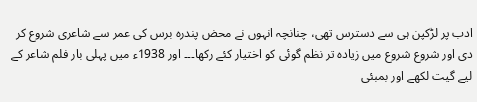ادب پر لڑکپن ہی سے دسترس تھی، چنانچہ انہوں نے محض پندرہ برس کی عمر سے شاعری شروع کر دی اور شروع شروع میں زیادہ تر نظم گوئی کو اختیار کئے رکھا۔۔۔ اور 1938ء میں پہلی بار فلم شاعر کے لیے گیت لکھے اور بمبئی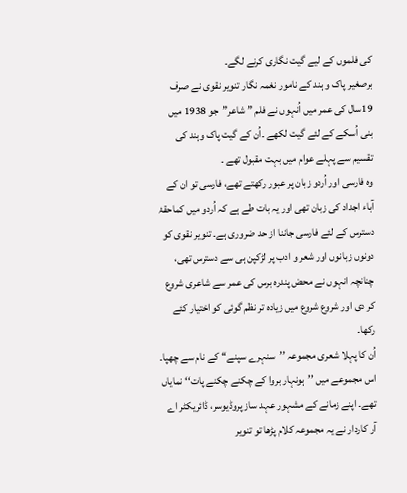کی فلموں کے لیے گیت نگاری کرنے لگے۔
برصغیر پاک و ہند کے نامور نغمہ نگار تنویر نقوی نے صرف 19سال کی عمر میں اُنہوں نے فلم ” شاعر”جو 1938 میں بنی اُسکے کے لئے گیت لکھے ۔اُن کے گیت پاک وہند کی تقسیم سے پہلے عوام میں بہت مقبول تھے ۔
وہ فارسی اور اُردو زبان پر عبور رکھتے تھے، فارسی تو ان کے آباء اجداد کی زبان تھی اور یہ بات طے ہے کہ اُردو میں کماحقۂ دسترس کے لئے فارسی جاننا از حد ضروری ہے۔ تنویر نقوی کو دونوں زبانوں اور شعر و ادب پر لڑکپن ہی سے دسترس تھی، چنانچہ انہوں نے محض پندرہ برس کی عمر سے شاعری شروع کر دی اور شروع شروع میں زیادہ تر نظم گوئی کو اختیار کئے رکھا۔
اُن کا پہلا شعری مجموعہ ’’سنہرے سپنے‘‘ کے نام سے چھپا۔ اس مجموعے میں ’’ہونہار بروا کے چکنے چکنے پات‘‘ نمایاں تھے۔ اپنے زمانے کے مشہور عہد ساز پروڈیوسر، ڈائریکٹر اے آر کاردار نے یہ مجموعہ کلام پڑھا تو تنویر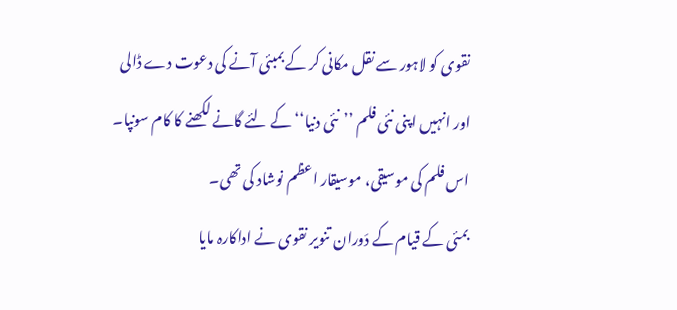نقوی کو لاہور سے نقل مکانی کر کے بمبئی آنے کی دعوت دے ڈالی اور انہیں اپنی نئی فلم ’’نئی دنیا‘‘ کے لئے گانے لکھنے کا کام سونپا۔ اس فلم کی موسیقی، موسیقار اعظم نوشاد کی تھی۔
بمئی کے قیام کے دَوران تنویر نقوی نے اداکارہ مایا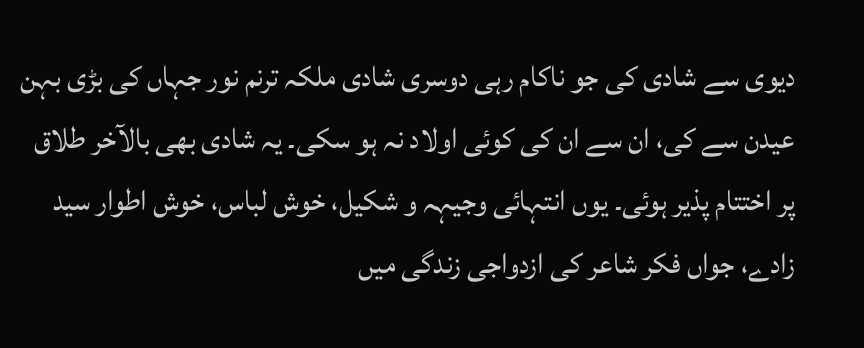دیوی سے شادی کی جو ناکام رہی دوسری شادی ملکہ ترنم نور جہاں کی بڑی بہن عیدن سے کی، ان سے ان کی کوئی اولاد نہ ہو سکی۔ یہ شادی بھی بالآخر طلاق پر اختتام پذیر ہوئی۔ یوں انتہائی وجیہہ و شکیل، خوش لباس، خوش اطوار سید زادے، جواں فکر شاعر کی ازدواجی زندگی میں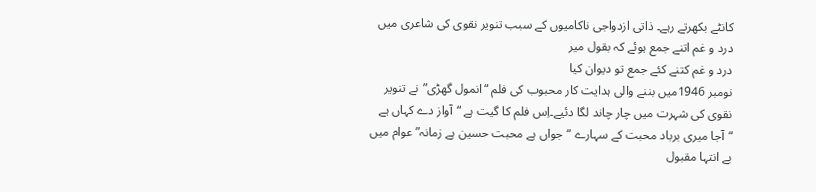کانٹے بکھرتے رہے۔ ذاتی ازدواجی ناکامیوں کے سبب تنویر نقوی کی شاعری میں درد و غم اتنے جمع ہوئے کہ بقول میر
درد و غم کتنے کئے جمع تو دیوان کیا
نومبر 1946میں بننے والی ہدایت کار محبوب کی فلم “انمول گھڑی”نے تنویر نقوی کی شہرت میں چار چاند لگا دئیے۔اِس فلم کا گیت ہے “آواز دے کہاں ہے “آجا میری برباد محبت کے سہارے “جواں ہے محبت حسین ہے زمانہ”عوام میں بے انتہا مقبول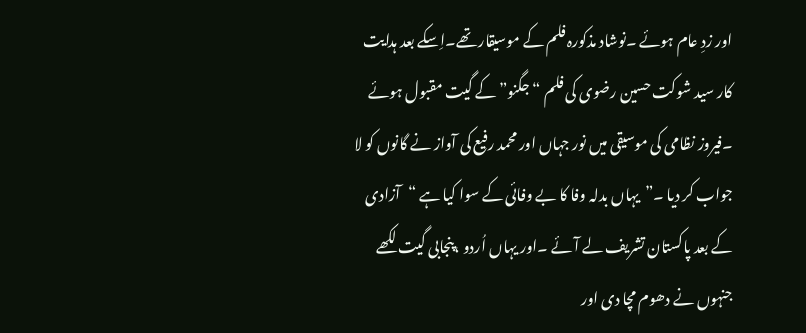اور زدِ عام ہوئے ۔نوشاد مذکورہ فلم کے موسیقار تھے۔اِسکے بعد ہدایت کار سید شوکت حسین رضوی کی فلم “جگنو”کے گیت مقبول ہوئے ۔فیروز نظامی کی موسیقی میں نور جہاں اور محمد رفیع کی آواز نے گانوں کو لا جواب کر دیا ۔”یہاں بدلہ وفا کا بے وفائی کے سوا کیا ہے “آزادی کے بعد پاکستان تشریف لے آئے ۔اور یہاں اُردو ،پنجابی گیت لکھے جنہوں نے دھوم مچا دی اور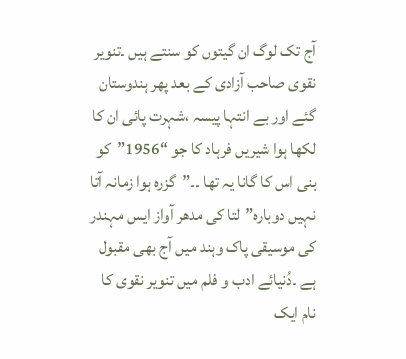آج تک لوگ ان گیتوں کو سنتے ہیں ۔تنویر نقوی صاحب آزادی کے بعد پھر ہندوستان گئے اور بے انتہا پیسہ ،شہرت پائی ان کا لکھا ہوا شیریں فرہاد کا جو “1956”کو بنی اس کا گانا یہ تھا ۔۔”گزرہ ہوا زمانہ آتا نہیں دوبارہ”لتا کی مدھر آواز ایس مہندر کی موسیقی پاک وہند میں آج بھی مقبول ہے ۔دُنیائے ادب و فلم میں تنویر نقوی کا نام ایک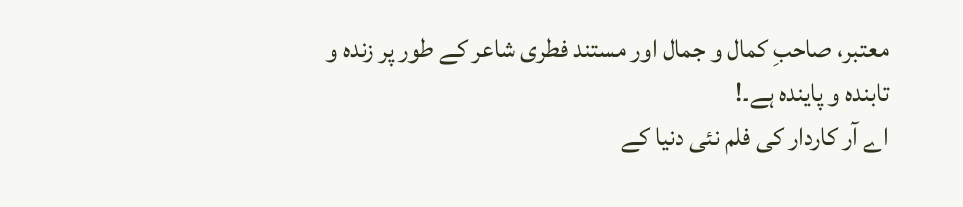معتبر، صاحبِ کمال و جمال اور مستند فطری شاعر کے طور پر زندہ و تابندہ و پایندہ ہے۔!
اے آر کاردار کی فلم نئی دنیا کے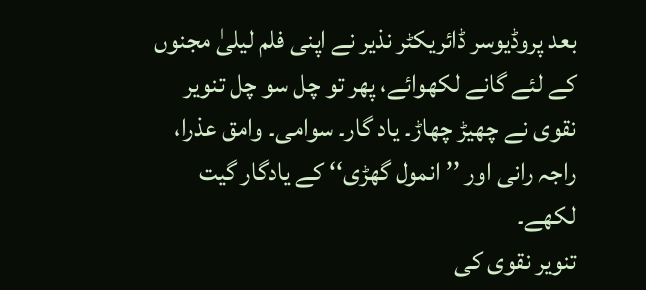بعد پروڈیوسر ڈائریکٹر نذیر نے اپنی فلم لیلیٰ مجنوں کے لئے گانے لکھوائے، پھر تو چل سو چل تنویر نقوی نے چھیڑ چھاڑ۔ یاد گار۔ سوامی۔ وامق عذرا، راجہ رانی اور ’’ انمول گھڑی‘‘ کے یادگار گیت لکھے۔
تنویر نقوی کی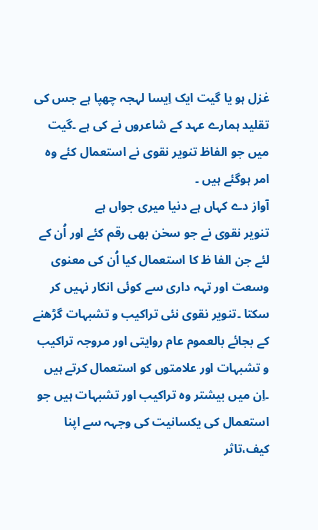غزل ہو یا گیت ایک اِیسا لہجہ چھپا ہے جس کی تقلید ہمارے عہد کے شاعروں نے کی ہے ۔گیت میں جو الفاظ تنویر نقوی نے استعمال کئے وہ امر ہوگئے ہیں ۔
آواز دے کہاں ہے دنیا میری جواں ہے
تنویر نقوی نے جو سخن بھی رقم کئے اور اُن کے لئے جن الفا ظ کا استعمال کیا اُن کی معنوی وسعت اور تہہ داری سے کوئی انکار نہیں کر سکتا ۔تنویر نقوی نئی تراکیب و تشبہات گڑھنے کے بجائے بالعموم عام روایتی اور مروجہ تراکیب و تشبہات اور علامتوں کو استعمال کرتے ہیں ۔اِن میں بیشتر وہ تراکیب اور تشبہات ہیں جو استعمال کی یکسانیت کی وجہہ سے اپنا کیف،تاثر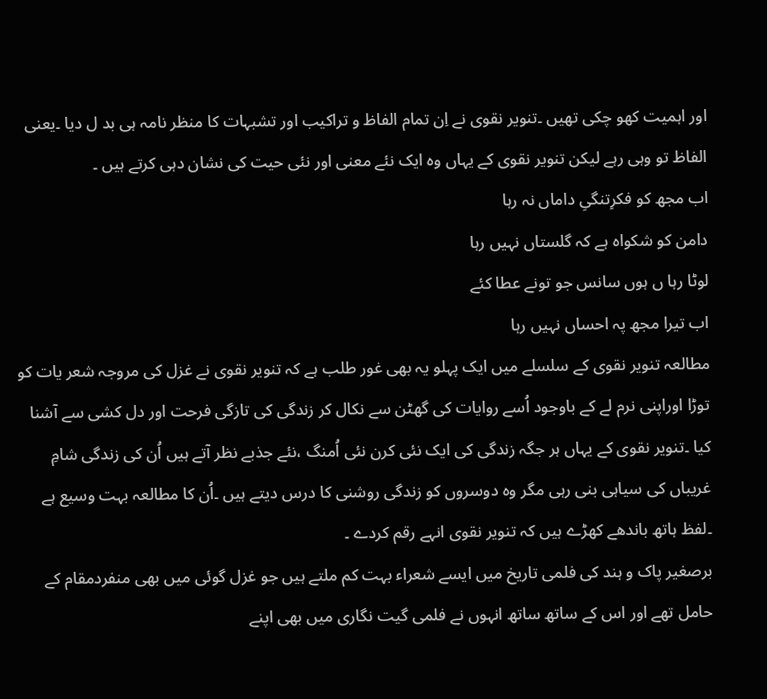اور اہمیت کھو چکی تھیں ۔تنویر نقوی نے اِن تمام الفاظ و تراکیب اور تشبہات کا منظر نامہ ہی بد ل دیا ۔یعنی الفاظ تو وہی رہے لیکن تنویر نقوی کے یہاں وہ ایک نئے معنی اور نئی حیت کی نشان دہی کرتے ہیں ۔
اب مجھ کو فکرِتنگیِ داماں نہ رہا
دامن کو شکواہ ہے کہ گلستاں نہیں رہا
لوٹا رہا ں ہوں سانس جو تونے عطا کئے
اب تیرا مجھ پہ احساں نہیں رہا
مطالعہ تنویر نقوی کے سلسلے میں ایک پہلو یہ بھی غور طلب ہے کہ تنویر نقوی نے غزل کی مروجہ شعر یات کو توڑا اوراپنی نرم لے کے باوجود اُسے روایات کی گھٹن سے نکال کر زندگی کی تازگی فرحت اور دل کشی سے آشنا کیا ۔تنویر نقوی کے یہاں ہر جگہ زندگی کی ایک نئی کرن نئی اُمنگ ،نئے جذبے نظر آتے ہیں اُن کی زندگی شامِ غریباں کی سیاہی بنی رہی مگر وہ دوسروں کو زندگی روشنی کا درس دیتے ہیں ۔اُن کا مطالعہ بہت وسیع ہے ۔لفظ ہاتھ باندھے کھڑے ہیں کہ تنویر نقوی انہے رقم کردے ۔
برصغیر پاک و ہند کی فلمی تاریخ میں ایسے شعراء بہت کم ملتے ہیں جو غزل گوئی میں بھی منفردمقام کے حامل تھے اور اس کے ساتھ ساتھ انہوں نے فلمی گیت نگاری میں بھی اپنے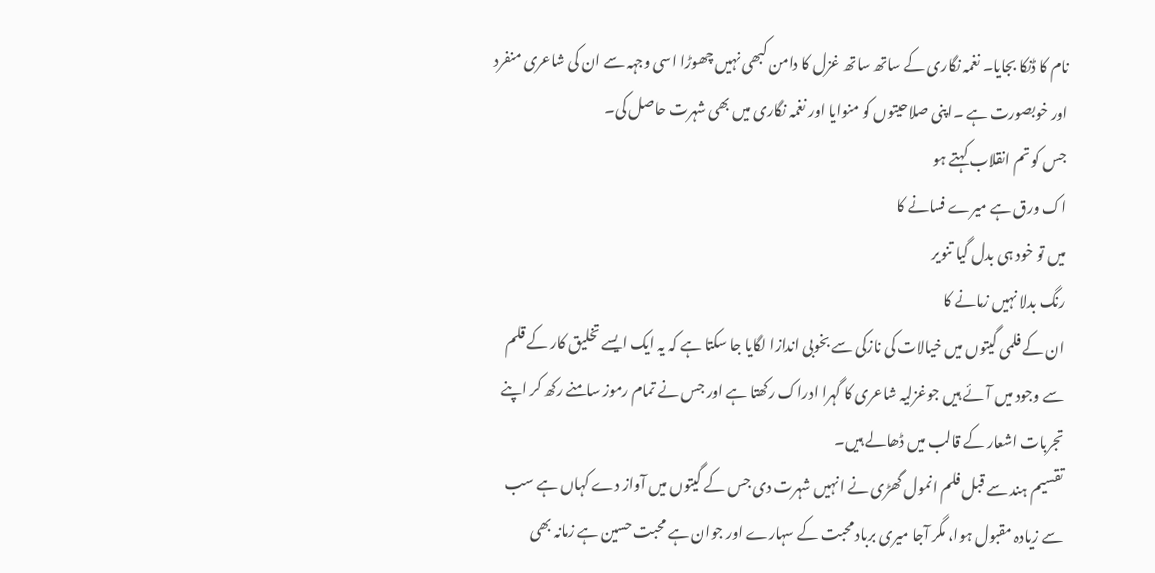نام کا ڈنکا بجایا۔ نغمہ نگاری کے ساتھ ساتھ غزل کا دامن کبھی نہیں چھوڑا اسی وجہہ سے ان کی شاعری منفرد اور خوبصورت ہے ۔اپنی صلاحیتوں کو منوایا اور نغمہ نگاری میں بھی شہرت حاصل کی۔
جس کو تم انقلاب کہتے ہو
اک ورق ہے میرے فسانے کا
میں تو خود ہی بدل گیا تنویر
رنگ بدلا نہیں زمانے کا
ان کے فلمی گیتوں میں خیالات کی نازکی سے بخوبی اندازا لگایا جا سکتا ہے کہ یہ ایک ایسے تخلیق کار کے قلم سے وجود میں آئے ہیں جوغزلیہ شاعری کا گہرا ادراک رکھتا ہے اور جس نے تمام رموز سامنے رکھ کر اپنے تجربات اشعار کے قالب میں ڈھالے ہیں۔
تقسیم ہند سے قبل فلم انمول گھڑی نے انہیں شہرت دی جس کے گیتوں میں آواز دے کہاں ہے سب سے زیادہ مقبول ہوا، مگر آجا میری برباد محبت کے سہارے اور جوان ہے محبت حسین ہے زمانہ بھی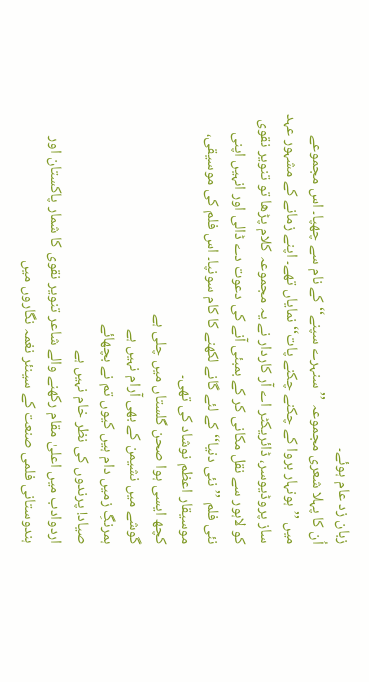زبان زد عام ہوئے۔
اُن کا پہلا شعری مجموعہ ’’سنہرے سپنے‘‘ کے نام سے چھپا۔ اس مجموعے میں ’’ہونہار بروا کے چکنے چکنے پات‘‘ نمایاں تھے۔ اپنے زمانے کے مشہور عہد ساز پروڈیوسر، ڈائریکٹر اے آر کاردار نے یہ مجموعہ کلام پڑھا تو تنویر نقوی کو لاہور سے نقل مکانی کر کے بمبئی آنے کی دعوت دے ڈالی اور انہیں اپنی نئی فلم ’’نئی دنیا‘‘ کے لئے گانے لکھنے کا کام سونپا۔ اس فلم کی موسیقی، موسیقار اعظم نوشاد کی تھی۔
کچھ ایسی ہوا صحن گلستاں میں چلی ہے
گوشے میں نشیمن کے بھی آرام نہیں ہے
ہمرنگِ زمیں دام ہیں کیوں تم نے بچھائے
صیاد! پرندوں کی نظر خام نہیں ہے
اردوادب میں اعلیٰ مقام رکھنے والے شاعر تنویر نقوی کا شمار پاکستان اور ہندوستانی فلمی صنعت کے سینئر نغمہ نگاروں میں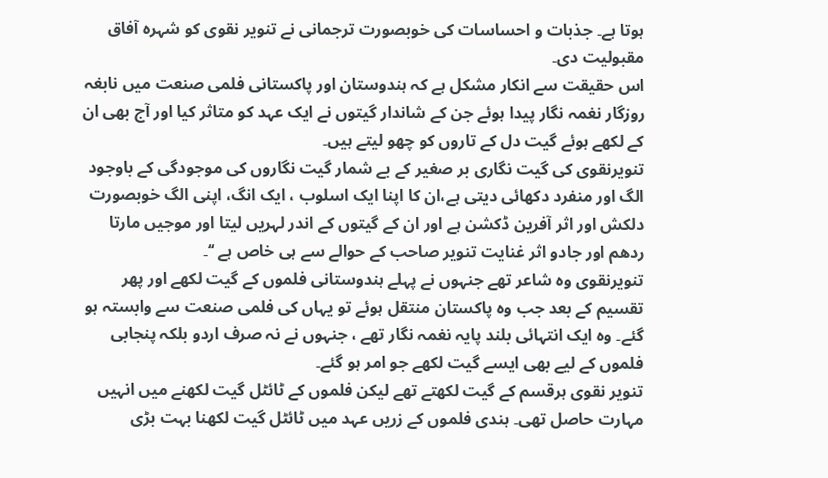ہوتا ہے۔ جذبات و احساسات کی خوبصورت ترجمانی نے تنویر نقوی کو شہرہ آفاق مقبولیت دی۔
اس حقیقت سے انکار مشکل ہے کہ ہندوستان اور پاکستانی فلمی صنعت میں نابغہ روزگار نغمہ نگار پیدا ہوئے جن کے شاندار گیتوں نے ایک عہد کو متاثر کیا اور آج بھی ان کے لکھے ہوئے گیت دل کے تاروں کو چھو لیتے ہیں۔
تنویرنقوی کی گیت نگاری بر صغیر کے بے شمار گیت نگاروں کی موجودگی کے باوجود الگ اور منفرد دکھائی دیتی ہے،ان کا اپنا ایک اسلوب ، ایک انگ، اپنی الگ خوبصورت دلکش اور اثر آفرین ڈکشن ہے اور ان کے گیتوں کے اندر لہریں لیتا اور موجیں مارتا ردھم اور جادو اثر غنایت تنویر صاحب کے حوالے سے ہی خاص ہے ‘‘۔
تنویرنقوی وہ شاعر تھے جنہوں نے پہلے ہندوستانی فلموں کے گیت لکھے اور پھر تقسیم کے بعد جب وہ پاکستان منتقل ہوئے تو یہاں کی فلمی صنعت سے وابستہ ہو گئے۔ وہ ایک انتہائی بلند پایہ نغمہ نگار تھے ، جنہوں نے نہ صرف اردو بلکہ پنجابی فلموں کے لیے بھی ایسے گیت لکھے جو امر ہو گئے۔
تنویر نقوی ہرقسم کے گیت لکھتے تھے لیکن فلموں کے ٹائٹل گیت لکھنے میں انہیں مہارت حاصل تھی۔ ہندی فلموں کے زریں عہد میں ٹائٹل گیت لکھنا بہت بڑی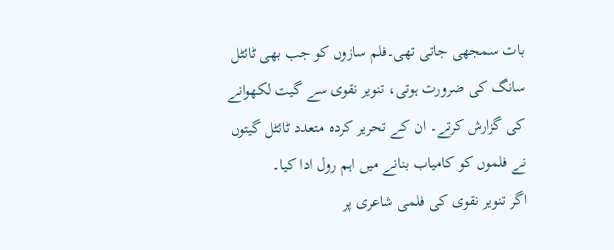بات سمجھی جاتی تھی۔فلم سازوں کو جب بھی ٹائٹل سانگ کی ضرورت ہوتی، تنویر نقوی سے گیت لکھوانے کی گزارش کرتے۔ ان کے تحریر کردہ متعدد ٹائٹل گیتوں نے فلموں کو کامیاب بنانے میں اہم رول ادا کیا۔
اگر تنویر نقوی کی فلمی شاعری پر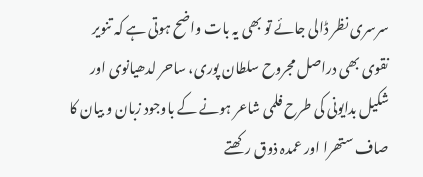سرسری نظر ڈالی جائے تو بھی یہ بات واضح ہوتی ہے کہ تنویر نقوی بھی دراصل مجروح سلطان پوری، ساحر لدھیانوی اور شکیل بدایونی کی طرح فلمی شاعر ہونے کے باوجود زبان و بیان کا صاف ستھرا اور عمدہ ذوق رکھتے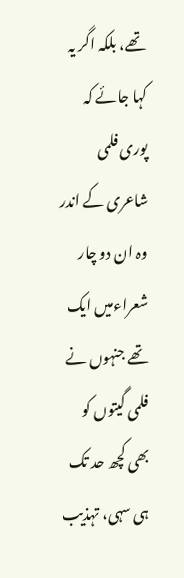تھے، بلکہ اگر یہ کہا جائے کہ پوری فلمی شاعری کے اندر وہ ان دو چار شعراءمیں ایک تھے جنہوں نے فلمی گیتوں کو بھی کچھ حد تک ہی سہی، تہذیب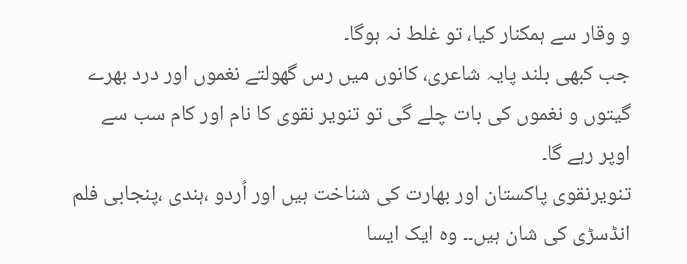و وقار سے ہمکنار کیا، تو غلط نہ ہوگا۔
جب کبھی بلند پایہ شاعری، کانوں میں رس گھولتے نغموں اور درد بھرے گیتوں و نغموں کی بات چلے گی تو تنویر نقوی کا نام اور کام سب سے اوپر رہے گا۔
تنویرنقوی پاکستان اور بھارت کی شناخت ہیں اور اُردو ،ہندی ،پنجابی فلم انڈسڑی کی شان ہیں۔۔ وہ ایک ایسا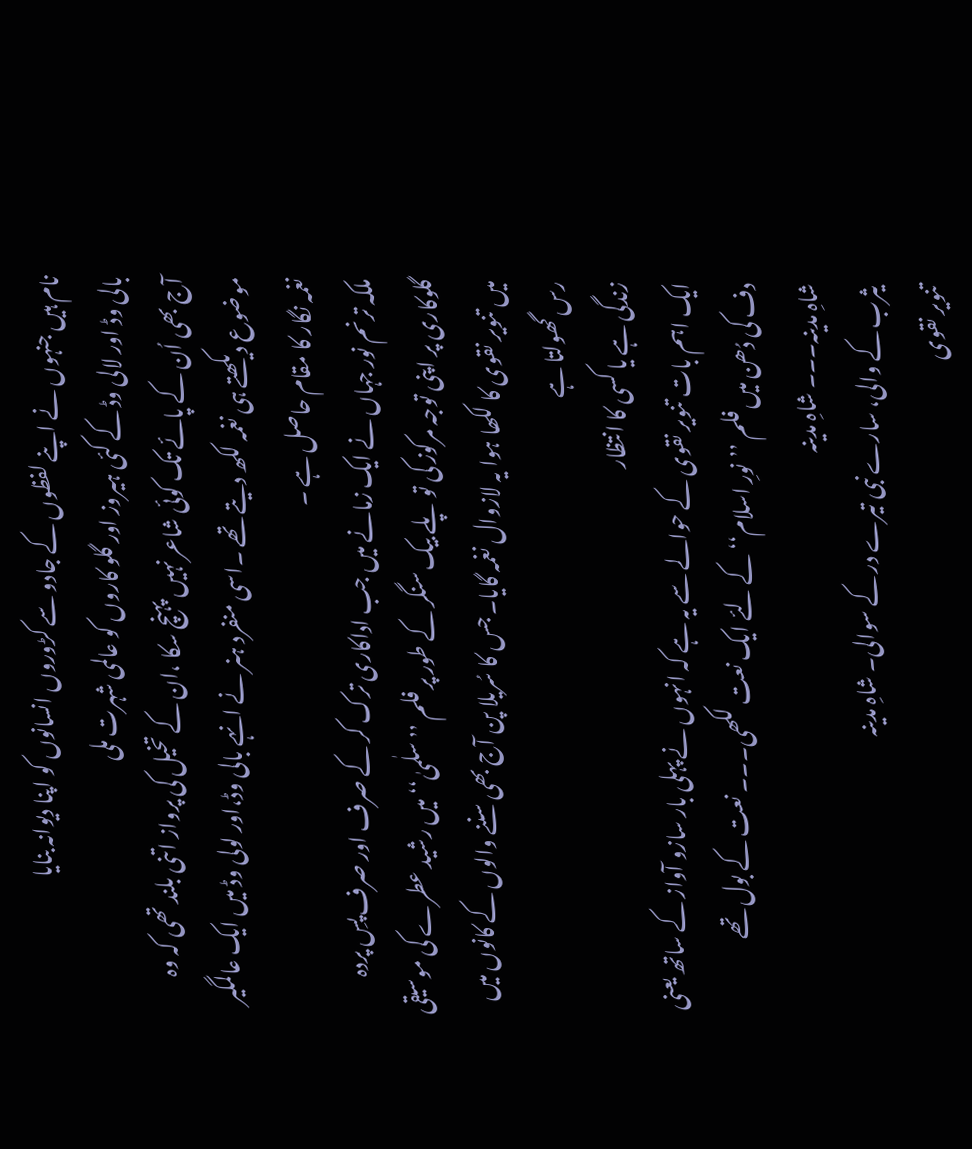نام ہیں جنہوں نے اپنے لفظوں کے جادو سے کڑوروں انسانوں کو اپنا دیوانہ بنایا
بالی وڈ اور لالی وڈ کے کئی ہیروز اور گلو کاروں کو عالمی شہرت ملی
آج بھی اُن کے پائے تک کوئی شاعر نہیں پہنچ سکا ،ان کے تخیل کی پرواز اتنی بلند تھی کہ وہ موضوع دیکھتے ہی نغمہ لکھ دیتے تھے ۔اسی منفرد ہنر نے انہے بالی وڈ،اور لولی وڈ میں ایک عالمگیر نغمہ نگار کا مقام حاصل ہے ۔
ملکہ ترنم نور جہاں نے ایک زمانے میں جب اداکاری ترک کر کے صرف اور صرف پسِ پردہ گلوکاری پر اپنی توجہ مرکوز کی تو پلے بیک سنگر کے طور پر فلم ’’سلٰمیٰ‘‘ میں رشید عطرے کی موسیقی میں تنویر نقوی کا لکھا ہوا یہ لازوال نغمہ گایا۔ جس کا سُریلا پن آج بھی سننے والوں کے کانوں میں رس گھولتا ہے
زندگی ہے یا کسی کا انتظار
ایک اہم بات تنویر نقوی کے حوالے سے یہ ہے کہ انہوں نے پہلی بار سازو آواز کے ساتھ یعنی دف کی دُھن میں فلم ’’نورِ اسلام‘‘ کے لئے ایک نعت لکھی۔۔۔ نعت کے بول تھے
شاہِ مدینہ۔۔۔ شاہِ مدینہ
یثرب کے والی، سارے نبی تیرے در کے سوالی۔ شاہِ مدینہ
تنویر نقوی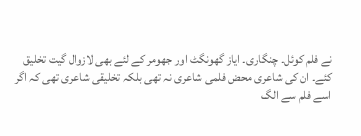نے فلم کوئل۔ چنگاری۔ ایاز گھونگٹ اور جھومر کے لئے بھی لازوال گیت تخلیق کئے۔ ان کی شاعری محض فلمی شاعری نہ تھی بلکہ تخلیقی شاعری تھی کہ اگر اسے فلم سے الگ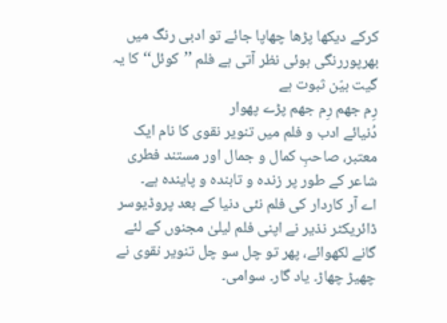کرکے دیکھا پڑھا چھاپا جائے تو ادبی رنگ میں بھرپوررنگی ہوئی نظر آتی ہے فلم ’’کوئل‘‘ کا یہ گیت بیّن ثبوت ہے
رِم جھم رِم جھم پڑے پھوار
دُنیائے ادب و فلم میں تنویر نقوی کا نام ایک معتبر، صاحبِ کمال و جمال اور مستند فطری شاعر کے طور پر زندہ و تابندہ و پایندہ ہے۔
اے آر کاردار کی فلم نئی دنیا کے بعد پروڈیوسر ڈائریکٹر نذیر نے اپنی فلم لیلیٰ مجنوں کے لئے گانے لکھوائے، پھر تو چل سو چل تنویر نقوی نے چھیڑ چھاڑ۔ یاد گار۔ سوامی۔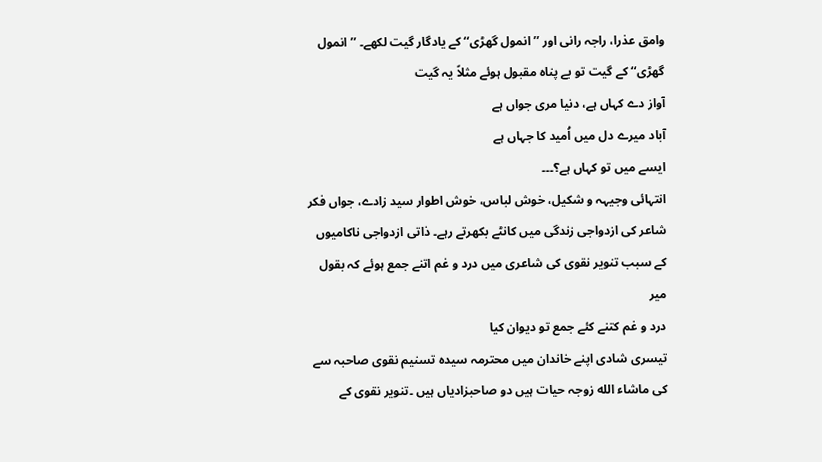وامق عذرا، راجہ رانی اور ’’ انمول گھڑی‘‘ کے یادگار گیت لکھے۔ ’’ انمول گھڑی‘‘ کے گیت تو بے پناہ مقبول ہوئے مثلاً یہ گیت
آواز دے کہاں ہے، دنیا مری جواں ہے
آباد میرے دل میں اُمید کا جہاں ہے
ایسے میں تو کہاں ہے؟۔۔۔
انتہائی وجیہہ و شکیل، خوش لباس، خوش اطوار سید زادے، جواں فکر شاعر کی ازدواجی زندگی میں کانٹے بکھرتے رہے۔ ذاتی ازدواجی ناکامیوں کے سبب تنویر نقوی کی شاعری میں درد و غم اتنے جمع ہوئے کہ بقول میر
درد و غم کتنے کئے جمع تو دیوان کیا
تیسری شادی اپنے خاندان میں محترمہ سیدہ تسنیم نقوی صاحبہ سے کی ماشاء الله زوجہ حیات ہیں دو صاحبزادیاں ہیں ۔تنویر نقوی کے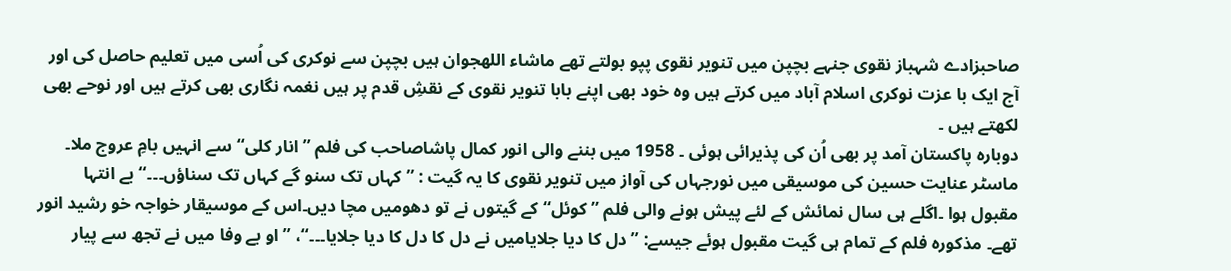صاحبزادے شہباز نقوی جنہے بچپن میں تنویر نقوی پپو بولتے تھے ماشاء اللهجوان ہیں بچپن سے نوکری کی اُسی میں تعلیم حاصل کی اور آج ایک با عزت نوکری اسلام آباد میں کرتے ہیں وہ خود بھی اپنے بابا تنویر نقوی کے نقشِ قدم پر ہیں نغمہ نگاری بھی کرتے ہیں اور نوحے بھی لکھتے ہیں ۔
دوبارہ پاکستان آمد پر بھی اُن کی پذیرائی ہوئی ۔ 1958 میں بننے والی انور کمال پاشاصاحب کی فلم ’’ انار کلی‘‘ سے انہیں بامِ عروج ملا۔ ماسٹر عنایت حسین کی موسیقی میں نورجہاں کی آواز میں تنویر نقوی کا یہ گیت : ’’ کہاں تک سنو گے کہاں تک سناؤں۔۔۔‘‘بے انتہا مقبول ہوا ۔اگلے ہی سال نمائش کے لئے پیش ہونے والی فلم ’’ کوئل‘‘کے گیتوں نے تو دھومیں مچا دیں۔اس کے موسیقار خواجہ خو رشید انور تھے۔ مذکورہ فلم کے تمام ہی گیت مقبول ہوئے جیسے: ’’دل کا دیا جلایامیں نے دل کا دل کا دیا جلایا۔۔۔‘‘، ’’ او بے وفا میں نے تجھ سے پیار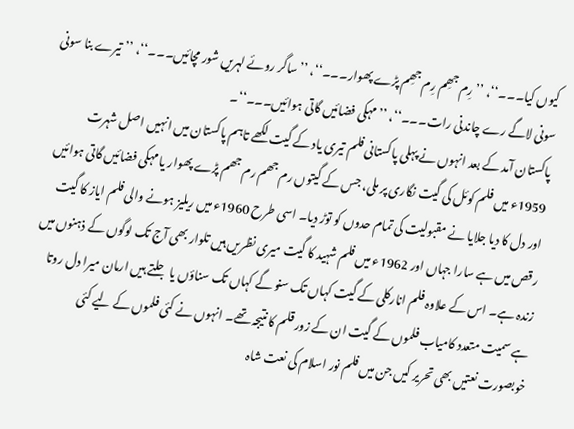کیوں کیا۔۔۔‘‘، ’’رِم جھِم رِم جھِم پڑے پھوار۔۔۔‘‘، ’’ساگر روئے لہریں شور مچائیں۔۔۔‘‘، ’’تیرے بنا سونی سونی لاگے رے چاندنی رات۔۔۔‘‘، ’’مہکی فضائیں گاتی ہوائیں۔۔۔‘‘۔
پاکستان آمد کے بعد انہوں نے پہلی پاکستانی فلم تیری یاد کے گیت لکھے تاہم پاکستان میں انہیں اصل شہرت 1959ء میں فلم کوئل کی گیت نگاری پر ملی، جس کے گیتوں رم جھم رم جھم پڑے پھوار یا مہکی فضائیں گاتی ہوائیں اور دل کا دیا جلایا نے مقبولیت کی تمام حدوں کو توڑ دیا۔ اسی طرح 1960ء میں ریلیز ہونے والی فلم ایاز کا گیت رقص میں ہے سارا جہاں اور 1962ء میں فلم شہید کا گیت میری نظریں ہیں تلوار بھی آج تک لوگوں کے ذہنوں میں زندہ ہے۔ اس کے علاوہ فلم انارکلی کے گیت کہاں تک سنو گے کہاں تک سناؤں یا جلتے ہیں ارمان میرا دل روتا ہے سمیت متعدد کامیاب فلموں کے گیت ان کے زور قلم کا نتیجہ تھے۔ انہوں نے کئی فلموں کے لیے کئی خوبصورت نعتیں بھی تحریر کیں جن میں فلم نور اسلام کی نعت شاہ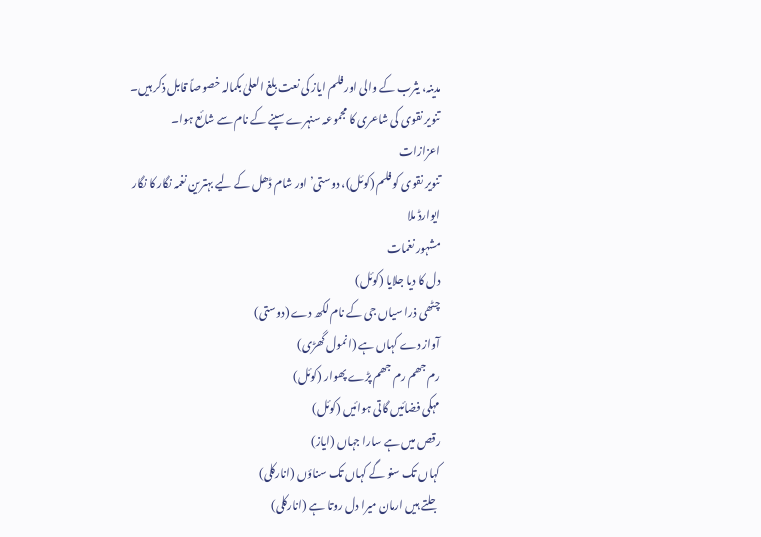مدینہ، یثرب کے والی اور فلم ایاز کی نعت بلغ العلیٰ بکمالہ خصوصاً قابل ذکر ہیں۔
تنویر نقوی کی شاعری کا مجموعہ سنہرے سپنے کے نام سے شائع ہوا۔
اعزازات
تنویر نقوی کو فلم (کوئل)، دوستی’ اور شام ڈھل کے لیے بہترین نغمہ نگار کا نگار ایوارڈ ملا
مشہور نغمات
دل کا دیا جلایا (کوئل)
چٹھی ذرا سیاں جی کے نام لکھ دے (دوستی)
آواز دے کہاں ہے (انمول گھڑی)
رم جھم رم جھم پڑے پھوار (کوئل)
مہکی فضائیں گاتی ہوائیں (کوئل)
رقص میں ہے سارا جہاں (ایاز)
کہاں تک سنو گے کہاں تک سناؤں (انارکلی)
جلتے ہیں ارمان میرا دل روتا ہے (انارکلی)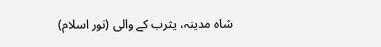شاہ مدینہ، یثرب کے والی (نور اسلام)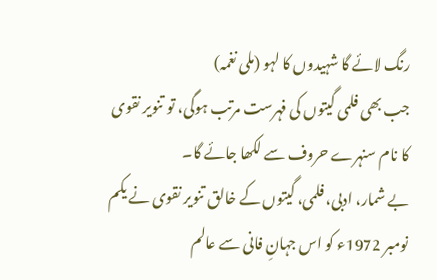رنگ لائے گا شہیدوں کا لہو (ملی نغمہ)
جب بھی فلمی گیتوں کی فہرست مرتب ہوگی، تو تنویر نقوی کا نام سنہرے حروف سے لکھا جائے گا۔
بے شمار، ادبی، فلمی، گیتوں کے خالق تنویر نقوی نے یکم نومبر 1972ء کو اس جہانِ فانی سے عالم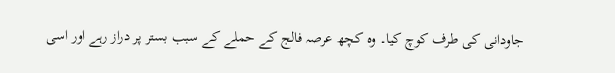جاودانی کی طرف کوچ کیا۔ وہ کچھ عرصہ فالج کے حملے کے سبب بستر پر دراز رہے اور اسی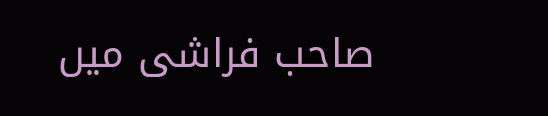صاحب فراشی میں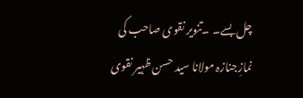چل بسے۔ ۔تنویر نقوی صاحب کی نمازِجنازہ مولانا سید حسن ظہیر نقوی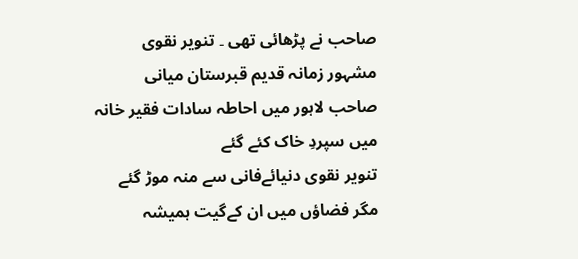صاحب نے پڑھائی تھی ۔ تنویر نقوی مشہور زمانہ قدیم قبرستان میانی صاحب لاہور میں احاطہ سادات فقیر خانہ میں سپردِ خاک کئے گئے
تنویر نقوی دنیائےفانی سے منہ موڑ گئے مگر فضاؤں میں ان کےگیت ہمیشہ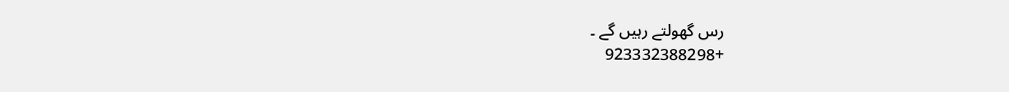رس گھولتے رہیں گے ۔
+923332388298